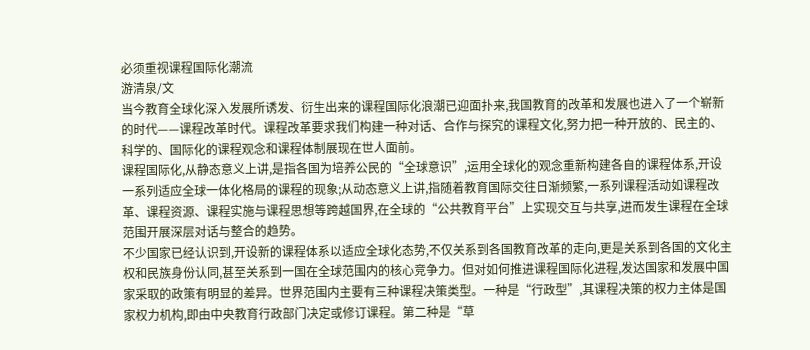必须重视课程国际化潮流
游清泉/文
当今教育全球化深入发展所诱发、衍生出来的课程国际化浪潮已迎面扑来,我国教育的改革和发展也进入了一个崭新的时代——课程改革时代。课程改革要求我们构建一种对话、合作与探究的课程文化,努力把一种开放的、民主的、科学的、国际化的课程观念和课程体制展现在世人面前。
课程国际化,从静态意义上讲,是指各国为培养公民的“全球意识”,运用全球化的观念重新构建各自的课程体系,开设一系列适应全球一体化格局的课程的现象;从动态意义上讲,指随着教育国际交往日渐频繁,一系列课程活动如课程改革、课程资源、课程实施与课程思想等跨越国界,在全球的“公共教育平台”上实现交互与共享,进而发生课程在全球范围开展深层对话与整合的趋势。
不少国家已经认识到,开设新的课程体系以适应全球化态势,不仅关系到各国教育改革的走向,更是关系到各国的文化主权和民族身份认同,甚至关系到一国在全球范围内的核心竞争力。但对如何推进课程国际化进程,发达国家和发展中国家采取的政策有明显的差异。世界范围内主要有三种课程决策类型。一种是“行政型”,其课程决策的权力主体是国家权力机构,即由中央教育行政部门决定或修订课程。第二种是“草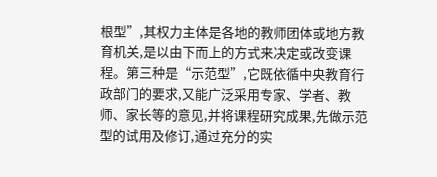根型”,其权力主体是各地的教师团体或地方教育机关,是以由下而上的方式来决定或改变课程。第三种是“示范型”,它既依循中央教育行政部门的要求,又能广泛采用专家、学者、教师、家长等的意见,并将课程研究成果,先做示范型的试用及修订,通过充分的实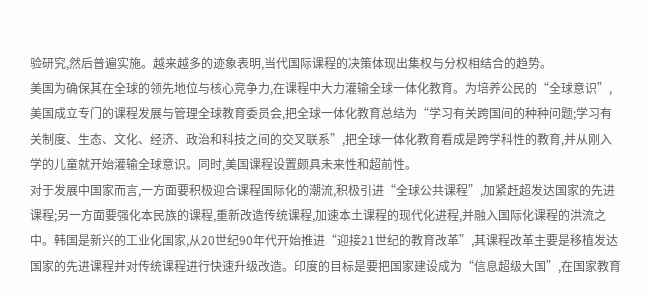验研究,然后普遍实施。越来越多的迹象表明,当代国际课程的决策体现出集权与分权相结合的趋势。
美国为确保其在全球的领先地位与核心竞争力,在课程中大力灌输全球一体化教育。为培养公民的“全球意识”,美国成立专门的课程发展与管理全球教育委员会,把全球一体化教育总结为“学习有关跨国间的种种问题;学习有关制度、生态、文化、经济、政治和科技之间的交叉联系”,把全球一体化教育看成是跨学科性的教育,并从刚入学的儿童就开始灌输全球意识。同时,美国课程设置颇具未来性和超前性。
对于发展中国家而言,一方面要积极迎合课程国际化的潮流,积极引进“全球公共课程”,加紧赶超发达国家的先进课程;另一方面要强化本民族的课程,重新改造传统课程,加速本土课程的现代化进程,并融入国际化课程的洪流之中。韩国是新兴的工业化国家,从20世纪90年代开始推进“迎接21世纪的教育改革”,其课程改革主要是移植发达国家的先进课程并对传统课程进行快速升级改造。印度的目标是要把国家建设成为“信息超级大国”,在国家教育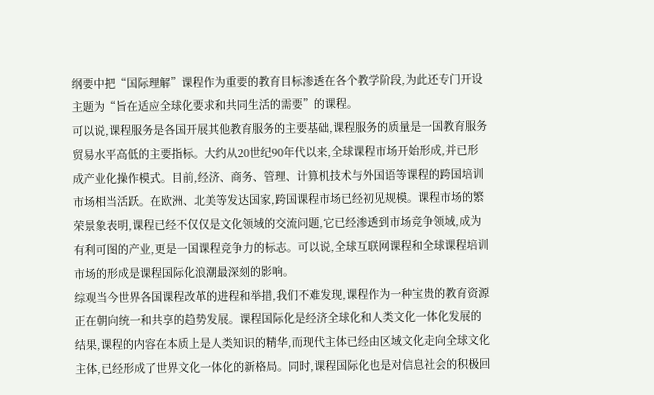纲要中把“国际理解”课程作为重要的教育目标渗透在各个教学阶段,为此还专门开设主题为“旨在适应全球化要求和共同生活的需要”的课程。
可以说,课程服务是各国开展其他教育服务的主要基础,课程服务的质量是一国教育服务贸易水平高低的主要指标。大约从20世纪90年代以来,全球课程市场开始形成,并已形成产业化操作模式。目前,经济、商务、管理、计算机技术与外国语等课程的跨国培训市场相当活跃。在欧洲、北美等发达国家,跨国课程市场已经初见规模。课程市场的繁荣景象表明,课程已经不仅仅是文化领域的交流问题,它已经渗透到市场竞争领域,成为有利可图的产业,更是一国课程竞争力的标志。可以说,全球互联网课程和全球课程培训市场的形成是课程国际化浪潮最深刻的影响。
综观当今世界各国课程改革的进程和举措,我们不难发现,课程作为一种宝贵的教育资源正在朝向统一和共享的趋势发展。课程国际化是经济全球化和人类文化一体化发展的结果,课程的内容在本质上是人类知识的精华,而现代主体已经由区域文化走向全球文化主体,已经形成了世界文化一体化的新格局。同时,课程国际化也是对信息社会的积极回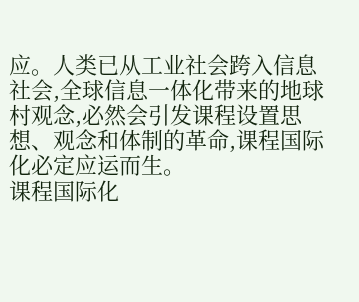应。人类已从工业社会跨入信息社会,全球信息一体化带来的地球村观念,必然会引发课程设置思想、观念和体制的革命,课程国际化必定应运而生。
课程国际化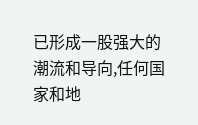已形成一股强大的潮流和导向,任何国家和地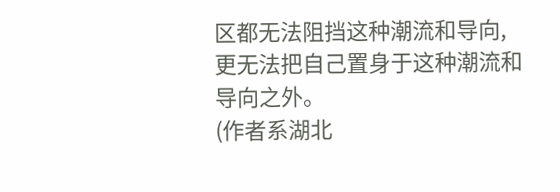区都无法阻挡这种潮流和导向,更无法把自己置身于这种潮流和导向之外。
(作者系湖北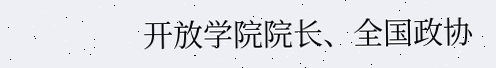开放学院院长、全国政协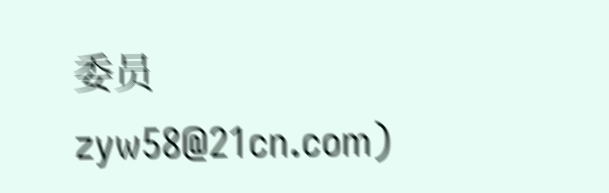委员zyw58@21cn.com)